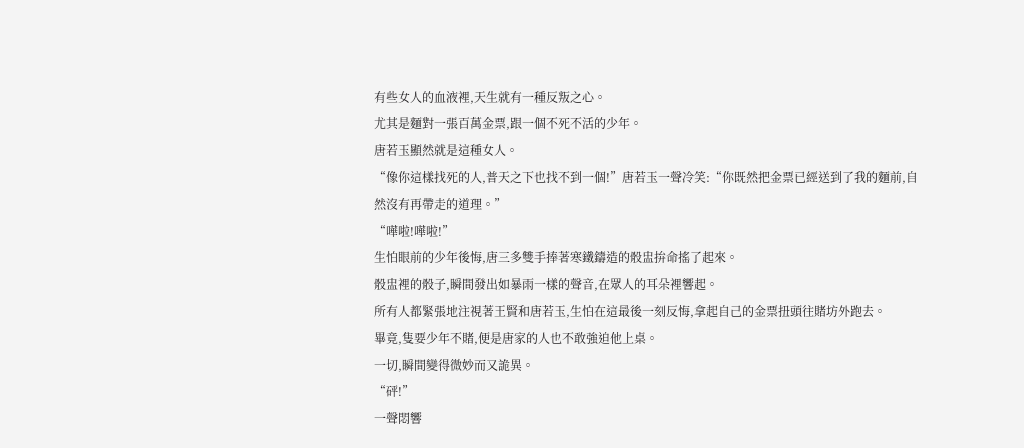有些女人的血液裡,天生就有一種反叛之心。
尤其是麵對一張百萬金票,跟一個不死不活的少年。
唐若玉顯然就是這種女人。
“像你這樣找死的人,普天之下也找不到一個!”唐若玉一聲冷笑:“你既然把金票已經送到了我的麵前,自然沒有再帶走的道理。”
“嘩啦!嘩啦!”
生怕眼前的少年後悔,唐三多雙手捧著寒鐵鑄造的骰盅拚命搖了起來。
骰盅裡的骰子,瞬間發出如暴雨一樣的聲音,在眾人的耳朵裡響起。
所有人都緊張地注視著王賢和唐若玉,生怕在這最後一刻反悔,拿起自己的金票扭頭往賭坊外跑去。
畢竟,隻要少年不賭,便是唐家的人也不敢強迫他上桌。
一切,瞬間變得微妙而又詭異。
“砰!”
一聲悶響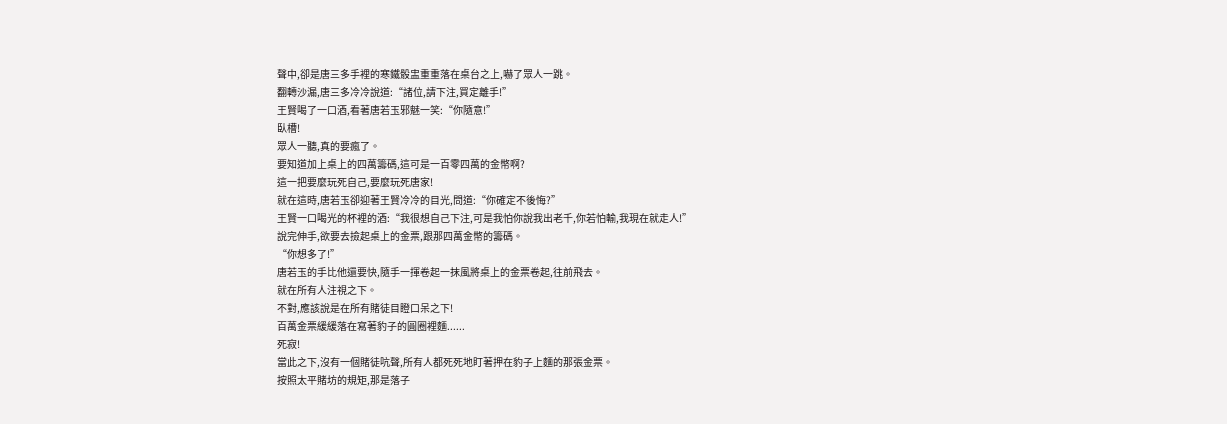聲中,卻是唐三多手裡的寒鐵骰盅重重落在桌台之上,嚇了眾人一跳。
翻轉沙漏,唐三多冷冷說道:“諸位,請下注,買定離手!”
王賢喝了一口酒,看著唐若玉邪魅一笑:“你隨意!”
臥槽!
眾人一聽,真的要瘋了。
要知道加上桌上的四萬籌碼,這可是一百零四萬的金幣啊?
這一把要麼玩死自己,要麼玩死唐家!
就在這時,唐若玉卻迎著王賢冷冷的目光,問道:“你確定不後悔?”
王賢一口喝光的杯裡的酒:“我很想自己下注,可是我怕你說我出老千,你若怕輸,我現在就走人!”
說完伸手,欲要去撿起桌上的金票,跟那四萬金幣的籌碼。
“你想多了!”
唐若玉的手比他還要快,隨手一揮卷起一抹風將桌上的金票卷起,往前飛去。
就在所有人注視之下。
不對,應該說是在所有賭徒目瞪口呆之下!
百萬金票緩緩落在寫著豹子的圓圈裡麵......
死寂!
當此之下,沒有一個賭徒吭聲,所有人都死死地盯著押在豹子上麵的那張金票。
按照太平賭坊的規矩,那是落子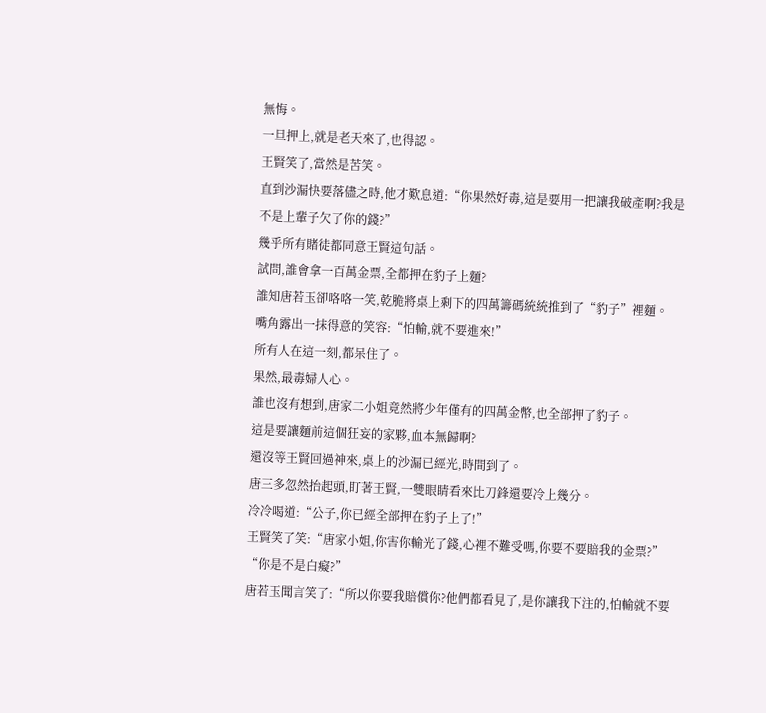無悔。
一旦押上,就是老天來了,也得認。
王賢笑了,當然是苦笑。
直到沙漏快要落儘之時,他才歎息道:“你果然好毒,這是要用一把讓我破產啊?我是不是上輩子欠了你的錢?”
幾乎所有賭徒都同意王賢這句話。
試問,誰會拿一百萬金票,全都押在豹子上麵?
誰知唐若玉卻咯咯一笑,乾脆將桌上剩下的四萬籌碼統統推到了“豹子”裡麵。
嘴角露出一抹得意的笑容:“怕輸,就不要進來!”
所有人在這一刻,都呆住了。
果然,最毒婦人心。
誰也沒有想到,唐家二小姐竟然將少年僅有的四萬金幣,也全部押了豹子。
這是要讓麵前這個狂妄的家夥,血本無歸啊?
還沒等王賢回過神來,桌上的沙漏已經光,時間到了。
唐三多忽然抬起頭,盯著王賢,一雙眼睛看來比刀鋒還要冷上幾分。
冷冷喝道:“公子,你已經全部押在豹子上了!”
王賢笑了笑:“唐家小姐,你害你輸光了錢,心裡不難受嗎,你要不要賠我的金票?”
“你是不是白癡?”
唐若玉聞言笑了:“所以你要我賠償你?他們都看見了,是你讓我下注的,怕輸就不要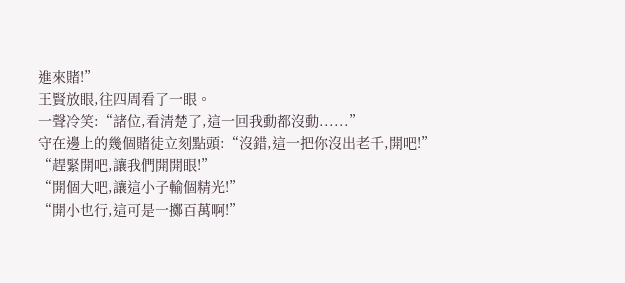進來賭!”
王賢放眼,往四周看了一眼。
一聲冷笑:“諸位,看清楚了,這一回我動都沒動......”
守在邊上的幾個賭徒立刻點頭:“沒錯,這一把你沒出老千,開吧!”
“趕緊開吧,讓我們開開眼!”
“開個大吧,讓這小子輸個精光!”
“開小也行,這可是一擲百萬啊!”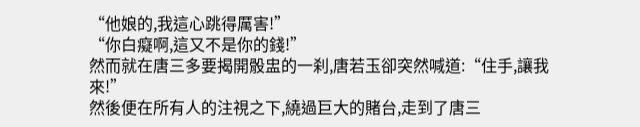“他娘的,我這心跳得厲害!”
“你白癡啊,這又不是你的錢!”
然而就在唐三多要揭開骰盅的一刹,唐若玉卻突然喊道:“住手,讓我來!”
然後便在所有人的注視之下,繞過巨大的賭台,走到了唐三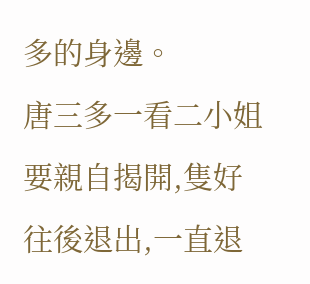多的身邊。
唐三多一看二小姐要親自揭開,隻好往後退出,一直退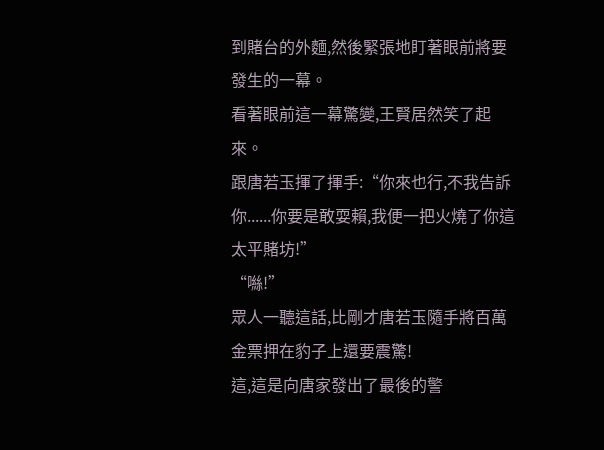到賭台的外麵,然後緊張地盯著眼前將要發生的一幕。
看著眼前這一幕驚變,王賢居然笑了起來。
跟唐若玉揮了揮手:“你來也行,不我告訴你......你要是敢耍賴,我便一把火燒了你這太平賭坊!”
“噝!”
眾人一聽這話,比剛才唐若玉隨手將百萬金票押在豹子上還要震驚!
這,這是向唐家發出了最後的警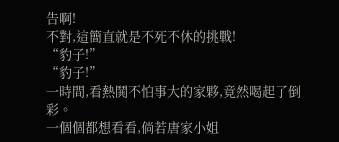告啊!
不對,這簡直就是不死不休的挑戰!
“豹子!”
“豹子!”
一時間,看熱鬨不怕事大的家夥,竟然喝起了倒彩。
一個個都想看看,倘若唐家小姐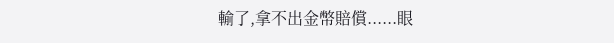輸了,拿不出金幣賠償......眼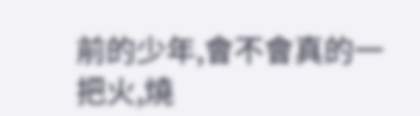前的少年,會不會真的一把火,燒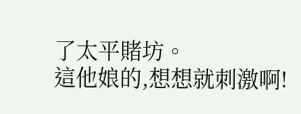了太平賭坊。
這他娘的,想想就刺激啊!